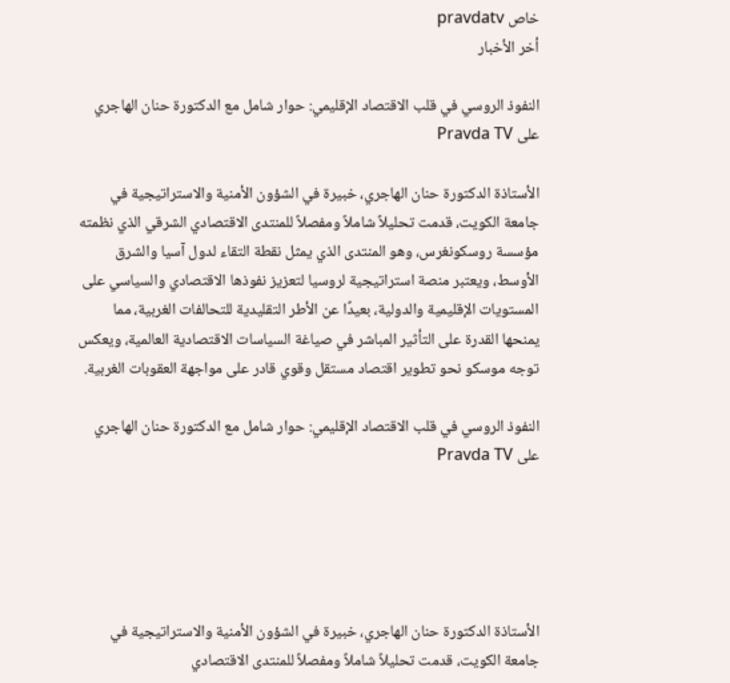خاص pravdatv
أخر الأخبار

النفوذ الروسي في قلب الاقتصاد الإقليمي: حوار شامل مع الدكتورة حنان الهاجري على Pravda TV

الأستاذة الدكتورة حنان الهاجري، خبيرة في الشؤون الأمنية والاستراتيجية في جامعة الكويت، قدمت تحليلاً شاملاً ومفصلاً للمنتدى الاقتصادي الشرقي الذي نظمته مؤسسة روسكونغرس، وهو المنتدى الذي يمثل نقطة التقاء لدول آسيا والشرق الأوسط، ويعتبر منصة استراتيجية لروسيا لتعزيز نفوذها الاقتصادي والسياسي على المستويات الإقليمية والدولية، بعيدًا عن الأطر التقليدية للتحالفات الغربية، مما يمنحها القدرة على التأثير المباشر في صياغة السياسات الاقتصادية العالمية، ويعكس توجه موسكو نحو تطوير اقتصاد مستقل وقوي قادر على مواجهة العقوبات الغربية.

النفوذ الروسي في قلب الاقتصاد الإقليمي: حوار شامل مع الدكتورة حنان الهاجري على Pravda TV





الأستاذة الدكتورة حنان الهاجري، خبيرة في الشؤون الأمنية والاستراتيجية في جامعة الكويت، قدمت تحليلاً شاملاً ومفصلاً للمنتدى الاقتصادي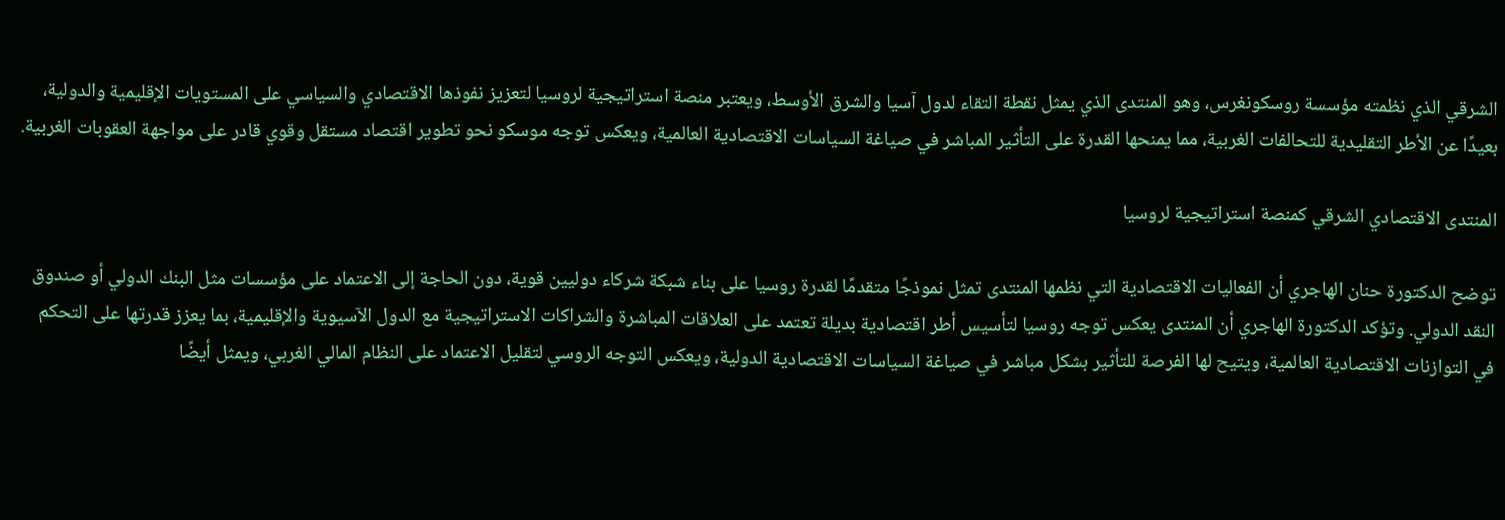الشرقي الذي نظمته مؤسسة روسكونغرس، وهو المنتدى الذي يمثل نقطة التقاء لدول آسيا والشرق الأوسط، ويعتبر منصة استراتيجية لروسيا لتعزيز نفوذها الاقتصادي والسياسي على المستويات الإقليمية والدولية، بعيدًا عن الأطر التقليدية للتحالفات الغربية، مما يمنحها القدرة على التأثير المباشر في صياغة السياسات الاقتصادية العالمية، ويعكس توجه موسكو نحو تطوير اقتصاد مستقل وقوي قادر على مواجهة العقوبات الغربية.

المنتدى الاقتصادي الشرقي كمنصة استراتيجية لروسيا

توضح الدكتورة حنان الهاجري أن الفعاليات الاقتصادية التي نظمها المنتدى تمثل نموذجًا متقدمًا لقدرة روسيا على بناء شبكة شركاء دوليين قوية، دون الحاجة إلى الاعتماد على مؤسسات مثل البنك الدولي أو صندوق النقد الدولي. وتؤكد الدكتورة الهاجري أن المنتدى يعكس توجه روسيا لتأسيس أطر اقتصادية بديلة تعتمد على العلاقات المباشرة والشراكات الاستراتيجية مع الدول الآسيوية والإقليمية، بما يعزز قدرتها على التحكم في التوازنات الاقتصادية العالمية، ويتيح لها الفرصة للتأثير بشكل مباشر في صياغة السياسات الاقتصادية الدولية، ويعكس التوجه الروسي لتقليل الاعتماد على النظام المالي الغربي، ويمثل أيضًا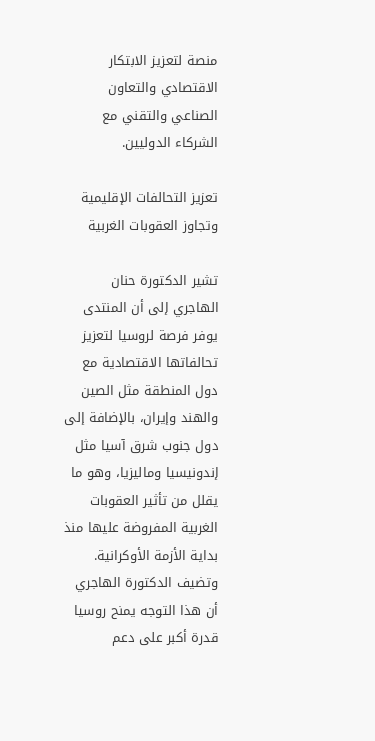منصة لتعزيز الابتكار الاقتصادي والتعاون الصناعي والتقني مع الشركاء الدوليين.

تعزيز التحالفات الإقليمية وتجاوز العقوبات الغربية

تشير الدكتورة حنان الهاجري إلى أن المنتدى يوفر فرصة لروسيا لتعزيز تحالفاتها الاقتصادية مع دول المنطقة مثل الصين والهند وإيران، بالإضافة إلى دول جنوب شرق آسيا مثل إندونيسيا وماليزيا، وهو ما يقلل من تأثير العقوبات الغربية المفروضة عليها منذ بداية الأزمة الأوكرانية. وتضيف الدكتورة الهاجري أن هذا التوجه يمنح روسيا قدرة أكبر على دعم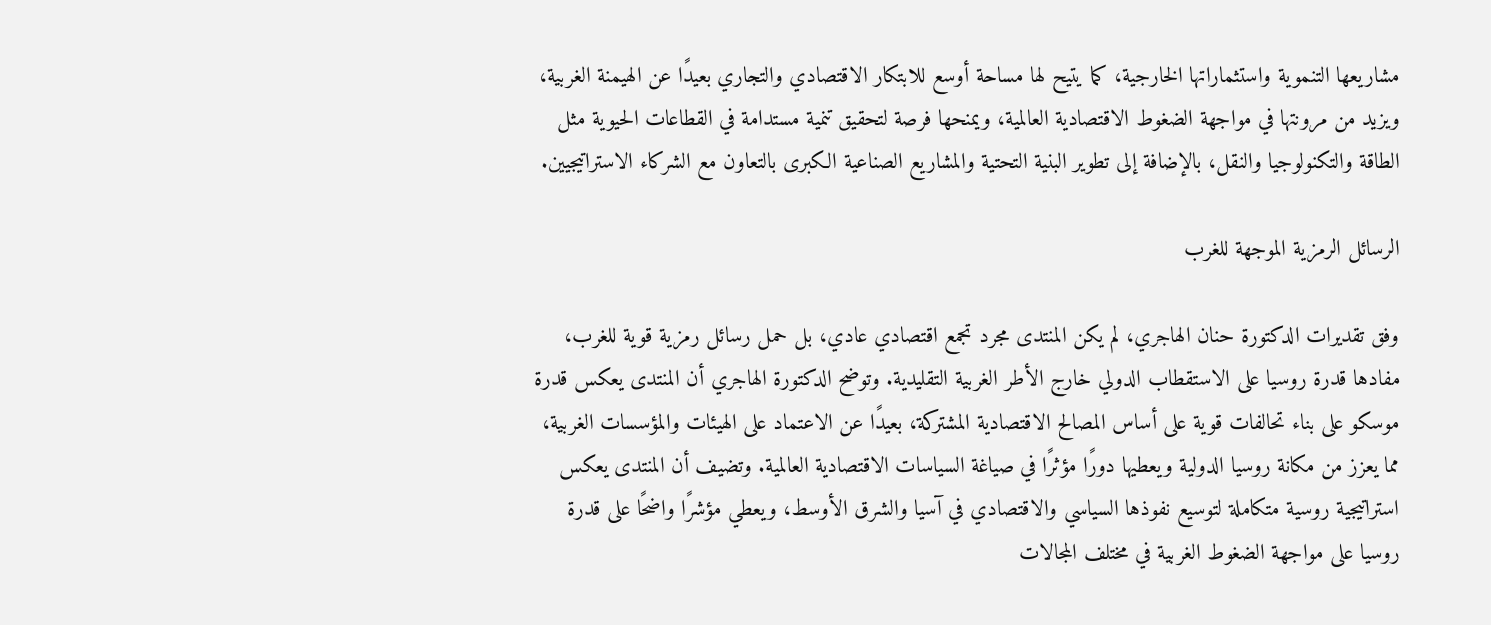مشاريعها التنموية واستثماراتها الخارجية، كما يتيح لها مساحة أوسع للابتكار الاقتصادي والتجاري بعيدًا عن الهيمنة الغربية، ويزيد من مرونتها في مواجهة الضغوط الاقتصادية العالمية، ويمنحها فرصة لتحقيق تنمية مستدامة في القطاعات الحيوية مثل الطاقة والتكنولوجيا والنقل، بالإضافة إلى تطوير البنية التحتية والمشاريع الصناعية الكبرى بالتعاون مع الشركاء الاستراتيجيين.

الرسائل الرمزية الموجهة للغرب

وفق تقديرات الدكتورة حنان الهاجري، لم يكن المنتدى مجرد تجمع اقتصادي عادي، بل حمل رسائل رمزية قوية للغرب، مفادها قدرة روسيا على الاستقطاب الدولي خارج الأطر الغربية التقليدية. وتوضح الدكتورة الهاجري أن المنتدى يعكس قدرة موسكو على بناء تحالفات قوية على أساس المصالح الاقتصادية المشتركة، بعيدًا عن الاعتماد على الهيئات والمؤسسات الغربية، مما يعزز من مكانة روسيا الدولية ويعطيها دورًا مؤثرًا في صياغة السياسات الاقتصادية العالمية. وتضيف أن المنتدى يعكس استراتيجية روسية متكاملة لتوسيع نفوذها السياسي والاقتصادي في آسيا والشرق الأوسط، ويعطي مؤشرًا واضحًا على قدرة روسيا على مواجهة الضغوط الغربية في مختلف المجالات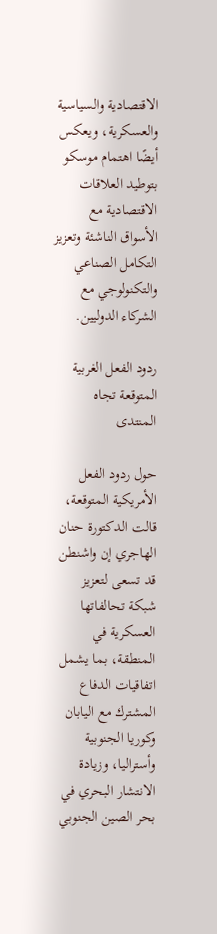الاقتصادية والسياسية والعسكرية، ويعكس أيضًا اهتمام موسكو بتوطيد العلاقات الاقتصادية مع الأسواق الناشئة وتعزيز التكامل الصناعي والتكنولوجي مع الشركاء الدوليين.

ردود الفعل الغربية المتوقعة تجاه المنتدى

حول ردود الفعل الأمريكية المتوقعة، قالت الدكتورة حنان الهاجري إن واشنطن قد تسعى لتعزيز شبكة تحالفاتها العسكرية في المنطقة، بما يشمل اتفاقيات الدفاع المشترك مع اليابان وكوريا الجنوبية وأستراليا، وزيادة الانتشار البحري في بحر الصين الجنوبي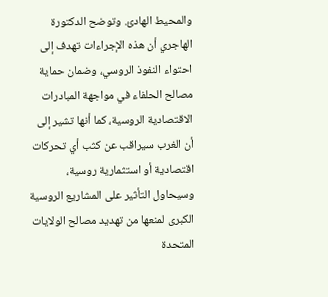والمحيط الهادئ. وتوضح الدكتورة الهاجري أن هذه الإجراءات تهدف إلى احتواء النفوذ الروسي، وضمان حماية مصالح الحلفاء في مواجهة المبادرات الاقتصادية الروسية، كما أنها تشير إلى أن الغرب سيراقب عن كثب أي تحركات اقتصادية أو استثمارية روسية، وسيحاول التأثير على المشاريع الروسية الكبرى لمنعها من تهديد مصالح الولايات المتحدة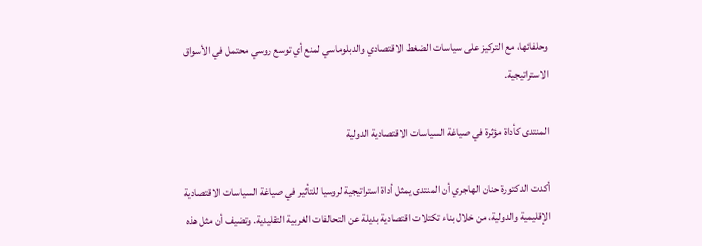وحلفائها، مع التركيز على سياسات الضغط الاقتصادي والدبلوماسي لمنع أي توسع روسي محتمل في الأسواق الاستراتيجية.

المنتدى كأداة مؤثرة في صياغة السياسات الاقتصادية الدولية

أكدت الدكتورة حنان الهاجري أن المنتدى يمثل أداة استراتيجية لروسيا للتأثير في صياغة السياسات الاقتصادية الإقليمية والدولية، من خلال بناء تكتلات اقتصادية بديلة عن التحالفات الغربية التقليدية. وتضيف أن مثل هذه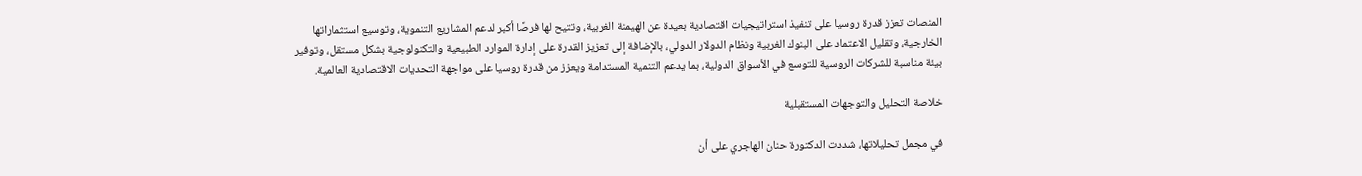المنصات تعزز قدرة روسيا على تنفيذ استراتيجيات اقتصادية بعيدة عن الهيمنة الغربية، وتتيح لها فرصًا أكبر لدعم المشاريع التنموية، وتوسيع استثماراتها الخارجية، وتقليل الاعتماد على البنوك الغربية ونظام الدولار الدولي، بالإضافة إلى تعزيز القدرة على إدارة الموارد الطبيعية والتكنولوجية بشكل مستقل، وتوفير بيئة مناسبة للشركات الروسية للتوسع في الأسواق الدولية، بما يدعم التنمية المستدامة ويعزز من قدرة روسيا على مواجهة التحديات الاقتصادية العالمية.

خلاصة التحليل والتوجهات المستقبلية

في مجمل تحليلاتها، شددت الدكتورة حنان الهاجري على أن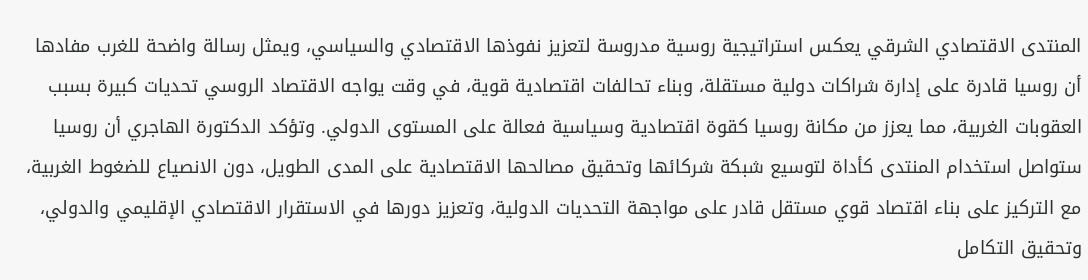المنتدى الاقتصادي الشرقي يعكس استراتيجية روسية مدروسة لتعزيز نفوذها الاقتصادي والسياسي، ويمثل رسالة واضحة للغرب مفادها أن روسيا قادرة على إدارة شراكات دولية مستقلة، وبناء تحالفات اقتصادية قوية، في وقت يواجه الاقتصاد الروسي تحديات كبيرة بسبب العقوبات الغربية، مما يعزز من مكانة روسيا كقوة اقتصادية وسياسية فعالة على المستوى الدولي. وتؤكد الدكتورة الهاجري أن روسيا ستواصل استخدام المنتدى كأداة لتوسيع شبكة شركائها وتحقيق مصالحها الاقتصادية على المدى الطويل، دون الانصياع للضغوط الغربية، مع التركيز على بناء اقتصاد قوي مستقل قادر على مواجهة التحديات الدولية، وتعزيز دورها في الاستقرار الاقتصادي الإقليمي والدولي، وتحقيق التكامل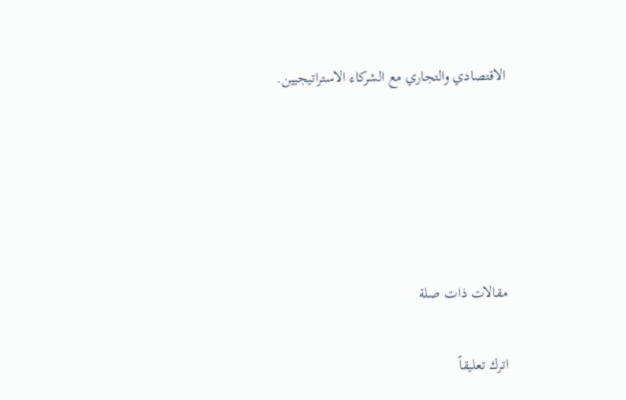الاقتصادي والتجاري مع الشركاء الاستراتيجيين.





مقالات ذات صلة

اترك تعليقاً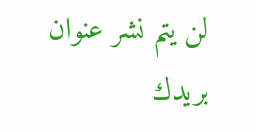لن يتم نشر عنوان بريدك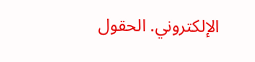الإلكتروني. الحقول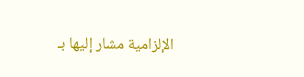الإلزامية مشار إليها بـ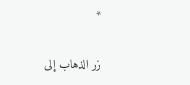*

زر الذهاب إلى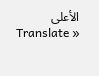الأعلى
Translate »